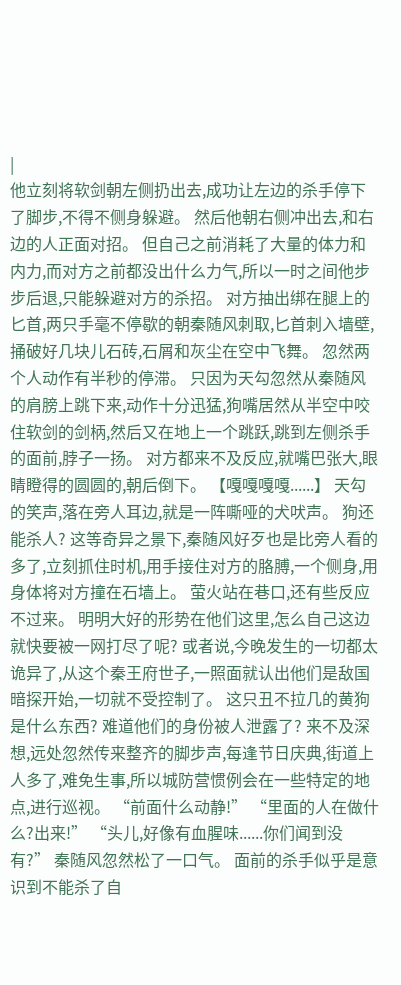|
他立刻将软剑朝左侧扔出去,成功让左边的杀手停下了脚步,不得不侧身躲避。 然后他朝右侧冲出去,和右边的人正面对招。 但自己之前消耗了大量的体力和内力,而对方之前都没出什么力气,所以一时之间他步步后退,只能躲避对方的杀招。 对方抽出绑在腿上的匕首,两只手毫不停歇的朝秦随风刺取,匕首刺入墙壁,捅破好几块儿石砖,石屑和灰尘在空中飞舞。 忽然两个人动作有半秒的停滞。 只因为天勾忽然从秦随风的肩膀上跳下来,动作十分迅猛,狗嘴居然从半空中咬住软剑的剑柄,然后又在地上一个跳跃,跳到左侧杀手的面前,脖子一扬。 对方都来不及反应,就嘴巴张大,眼睛瞪得的圆圆的,朝后倒下。 【嘎嘎嘎嘎......】 天勾的笑声,落在旁人耳边,就是一阵嘶哑的犬吠声。 狗还能杀人? 这等奇异之景下,秦随风好歹也是比旁人看的多了,立刻抓住时机,用手接住对方的胳膊,一个侧身,用身体将对方撞在石墙上。 萤火站在巷口,还有些反应不过来。 明明大好的形势在他们这里,怎么自己这边就快要被一网打尽了呢? 或者说,今晚发生的一切都太诡异了,从这个秦王府世子,一照面就认出他们是敌国暗探开始,一切就不受控制了。 这只丑不拉几的黄狗是什么东西? 难道他们的身份被人泄露了? 来不及深想,远处忽然传来整齐的脚步声,每逢节日庆典,街道上人多了,难免生事,所以城防营惯例会在一些特定的地点,进行巡视。 “前面什么动静!” “里面的人在做什么?出来!” “头儿,好像有血腥味......你们闻到没有?” 秦随风忽然松了一口气。 面前的杀手似乎是意识到不能杀了自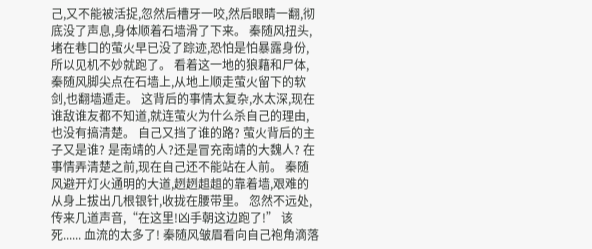己,又不能被活捉,忽然后槽牙一咬,然后眼睛一翻,彻底没了声息,身体顺着石墙滑了下来。 秦随风扭头,堵在巷口的萤火早已没了踪迹,恐怕是怕暴露身份,所以见机不妙就跑了。 看着这一地的狼藉和尸体,秦随风脚尖点在石墙上,从地上顺走萤火留下的软剑,也翻墙遁走。 这背后的事情太复杂,水太深,现在谁敌谁友都不知道,就连萤火为什么杀自己的理由,也没有搞清楚。 自己又挡了谁的路? 萤火背后的主子又是谁? 是南靖的人?还是冒充南靖的大魏人? 在事情弄清楚之前,现在自己还不能站在人前。 秦随风避开灯火通明的大道,趔趔趄趄的靠着墙,艰难的从身上拔出几根银针,收拢在腰带里。 忽然不远处,传来几道声音,“在这里!凶手朝这边跑了!” 该死...... 血流的太多了! 秦随风皱眉看向自己袍角滴落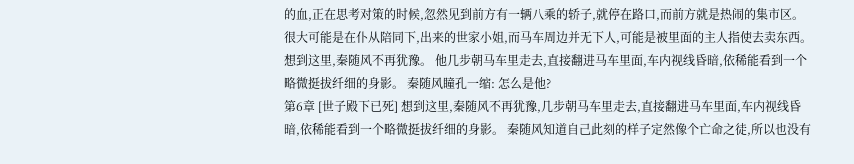的血,正在思考对策的时候,忽然见到前方有一辆八乘的轿子,就停在路口,而前方就是热闹的集市区。 很大可能是在仆从陪同下,出来的世家小姐,而马车周边并无下人,可能是被里面的主人指使去卖东西。 想到这里,秦随风不再犹豫。 他几步朝马车里走去,直接翻进马车里面,车内视线昏暗,依稀能看到一个略微挺拔纤细的身影。 秦随风瞳孔一缩: 怎么是他?
第6章 [世子殿下已死] 想到这里,秦随风不再犹豫,几步朝马车里走去,直接翻进马车里面,车内视线昏暗,依稀能看到一个略微挺拔纤细的身影。 秦随风知道自己此刻的样子定然像个亡命之徒,所以也没有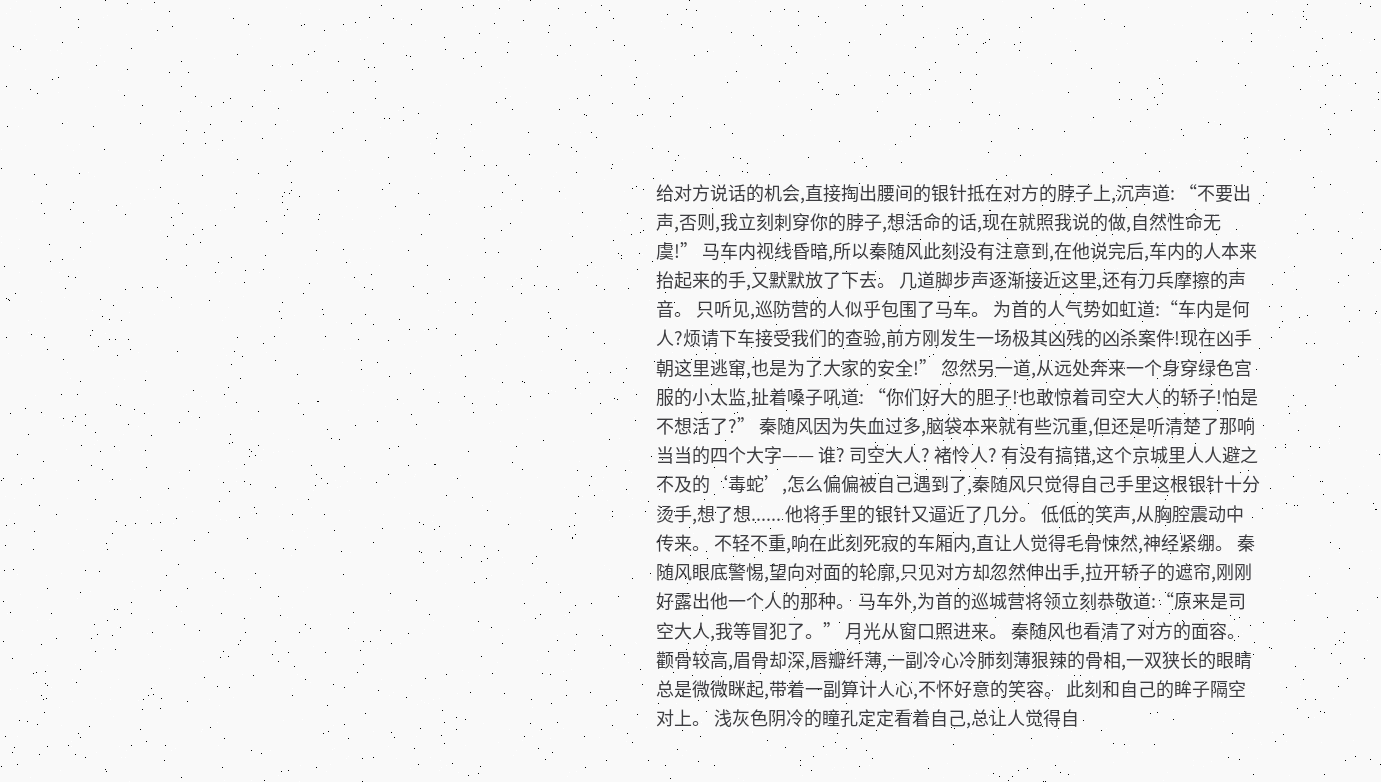给对方说话的机会,直接掏出腰间的银针抵在对方的脖子上,沉声道: “不要出声,否则,我立刻刺穿你的脖子,想活命的话,现在就照我说的做,自然性命无虞!” 马车内视线昏暗,所以秦随风此刻没有注意到,在他说完后,车内的人本来抬起来的手,又默默放了下去。 几道脚步声逐渐接近这里,还有刀兵摩擦的声音。 只听见,巡防营的人似乎包围了马车。 为首的人气势如虹道:“车内是何人?烦请下车接受我们的查验,前方刚发生一场极其凶残的凶杀案件!现在凶手朝这里逃窜,也是为了大家的安全!” 忽然另一道,从远处奔来一个身穿绿色宫服的小太监,扯着嗓子吼道: “你们好大的胆子!也敢惊着司空大人的轿子!怕是不想活了?” 秦随风因为失血过多,脑袋本来就有些沉重,但还是听清楚了那响当当的四个大字—— 谁? 司空大人? 褚怜人? 有没有搞错,这个京城里人人避之不及的‘毒蛇’,怎么偏偏被自己遇到了,秦随风只觉得自己手里这根银针十分烫手,想了想...... 他将手里的银针又逼近了几分。 低低的笑声,从胸腔震动中传来。 不轻不重,响在此刻死寂的车厢内,直让人觉得毛骨悚然,神经紧绷。 秦随风眼底警惕,望向对面的轮廓,只见对方却忽然伸出手,拉开轿子的遮帘,刚刚好露出他一个人的那种。 马车外,为首的巡城营将领立刻恭敬道:“原来是司空大人,我等冒犯了。” 月光从窗口照进来。 秦随风也看清了对方的面容。 颧骨较高,眉骨却深,唇瓣纤薄,一副冷心冷肺刻薄狠辣的骨相,一双狭长的眼睛总是微微眯起,带着一副算计人心,不怀好意的笑容。 此刻和自己的眸子隔空对上。 浅灰色阴冷的瞳孔定定看着自己,总让人觉得自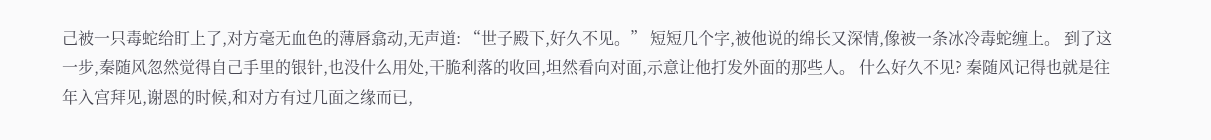己被一只毒蛇给盯上了,对方毫无血色的薄唇翕动,无声道: “世子殿下,好久不见。” 短短几个字,被他说的绵长又深情,像被一条冰冷毒蛇缠上。 到了这一步,秦随风忽然觉得自己手里的银针,也没什么用处,干脆利落的收回,坦然看向对面,示意让他打发外面的那些人。 什么好久不见? 秦随风记得也就是往年入宫拜见,谢恩的时候,和对方有过几面之缘而已,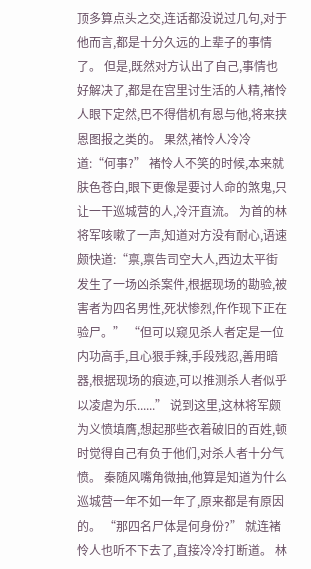顶多算点头之交,连话都没说过几句,对于他而言,都是十分久远的上辈子的事情了。 但是,既然对方认出了自己,事情也好解决了,都是在宫里讨生活的人精,褚怜人眼下定然,巴不得借机有恩与他,将来挟恩图报之类的。 果然,褚怜人冷冷道:“何事?” 褚怜人不笑的时候,本来就肤色苍白,眼下更像是要讨人命的煞鬼,只让一干巡城营的人,冷汗直流。 为首的林将军咳嗽了一声,知道对方没有耐心,语速颇快道:“禀,禀告司空大人,西边太平街发生了一场凶杀案件,根据现场的勘验,被害者为四名男性,死状惨烈,仵作现下正在验尸。” “但可以窥见杀人者定是一位内功高手,且心狠手辣,手段残忍,善用暗器,根据现场的痕迹,可以推测杀人者似乎以凌虐为乐......” 说到这里,这林将军颇为义愤填膺,想起那些衣着破旧的百姓,顿时觉得自己有负于他们,对杀人者十分气愤。 秦随风嘴角微抽,他算是知道为什么巡城营一年不如一年了,原来都是有原因的。 “那四名尸体是何身份?” 就连褚怜人也听不下去了,直接冷冷打断道。 林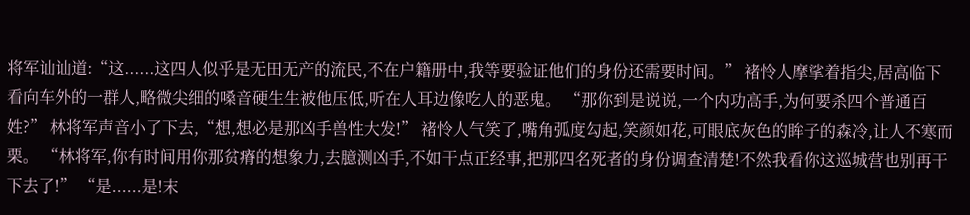将军讪讪道:“这......这四人似乎是无田无产的流民,不在户籍册中,我等要验证他们的身份还需要时间。” 褚怜人摩挲着指尖,居高临下看向车外的一群人,略微尖细的嗓音硬生生被他压低,听在人耳边像吃人的恶鬼。 “那你到是说说,一个内功高手,为何要杀四个普通百姓?” 林将军声音小了下去,“想,想必是那凶手兽性大发!” 褚怜人气笑了,嘴角弧度勾起,笑颜如花,可眼底灰色的眸子的森冷,让人不寒而栗。 “林将军,你有时间用你那贫瘠的想象力,去臆测凶手,不如干点正经事,把那四名死者的身份调查清楚!不然我看你这巡城营也别再干下去了!” “是......是!末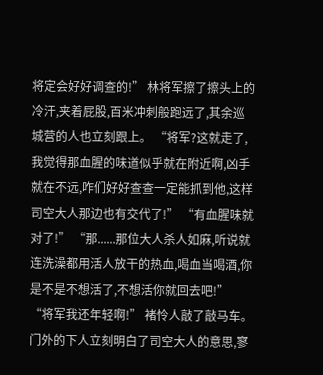将定会好好调查的!” 林将军擦了擦头上的冷汗,夹着屁股,百米冲刺般跑远了,其余巡城营的人也立刻跟上。 “将军?这就走了,我觉得那血腥的味道似乎就在附近啊,凶手就在不远,咋们好好查查一定能抓到他,这样司空大人那边也有交代了!” “有血腥味就对了!” “那......那位大人杀人如麻,听说就连洗澡都用活人放干的热血,喝血当喝酒,你是不是不想活了,不想活你就回去吧!” “将军我还年轻啊!” 褚怜人敲了敲马车。 门外的下人立刻明白了司空大人的意思,寥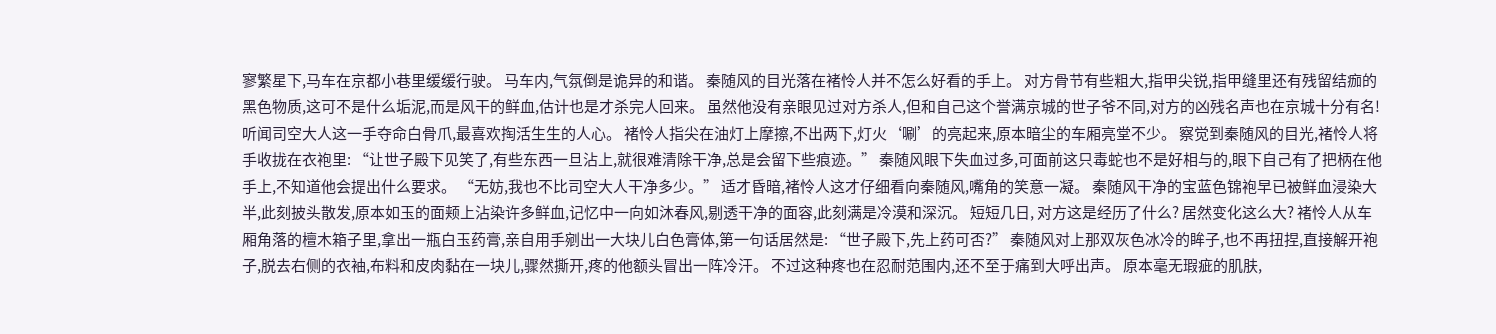寥繁星下,马车在京都小巷里缓缓行驶。 马车内,气氛倒是诡异的和谐。 秦随风的目光落在褚怜人并不怎么好看的手上。 对方骨节有些粗大,指甲尖锐,指甲缝里还有残留结痂的黑色物质,这可不是什么垢泥,而是风干的鲜血,估计也是才杀完人回来。 虽然他没有亲眼见过对方杀人,但和自己这个誉满京城的世子爷不同,对方的凶残名声也在京城十分有名! 听闻司空大人这一手夺命白骨爪,最喜欢掏活生生的人心。 褚怜人指尖在油灯上摩擦,不出两下,灯火‘唰’的亮起来,原本暗尘的车厢亮堂不少。 察觉到秦随风的目光,褚怜人将手收拢在衣袍里: “让世子殿下见笑了,有些东西一旦沾上,就很难清除干净,总是会留下些痕迹。” 秦随风眼下失血过多,可面前这只毒蛇也不是好相与的,眼下自己有了把柄在他手上,不知道他会提出什么要求。 “无妨,我也不比司空大人干净多少。” 适才昏暗,褚怜人这才仔细看向秦随风,嘴角的笑意一凝。 秦随风干净的宝蓝色锦袍早已被鲜血浸染大半,此刻披头散发,原本如玉的面颊上沾染许多鲜血,记忆中一向如沐春风,剔透干净的面容,此刻满是冷漠和深沉。 短短几日, 对方这是经历了什么? 居然变化这么大? 褚怜人从车厢角落的檀木箱子里,拿出一瓶白玉药膏,亲自用手剜出一大块儿白色膏体,第一句话居然是: “世子殿下,先上药可否?” 秦随风对上那双灰色冰冷的眸子,也不再扭捏,直接解开袍子,脱去右侧的衣袖,布料和皮肉黏在一块儿,骤然撕开,疼的他额头冒出一阵冷汗。 不过这种疼也在忍耐范围内,还不至于痛到大呼出声。 原本毫无瑕疵的肌肤,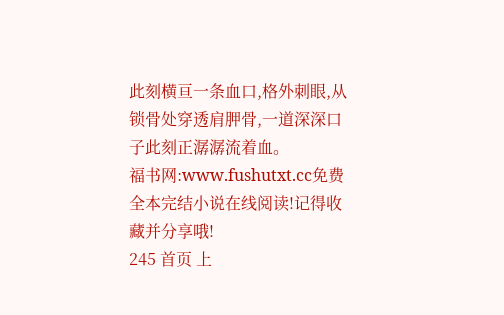此刻横亘一条血口,格外刺眼,从锁骨处穿透肩胛骨,一道深深口子此刻正潺潺流着血。
福书网:www.fushutxt.cc免费全本完结小说在线阅读!记得收藏并分享哦!
245 首页 上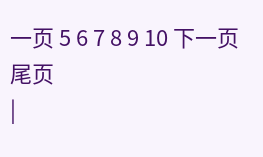一页 5 6 7 8 9 10 下一页 尾页
|